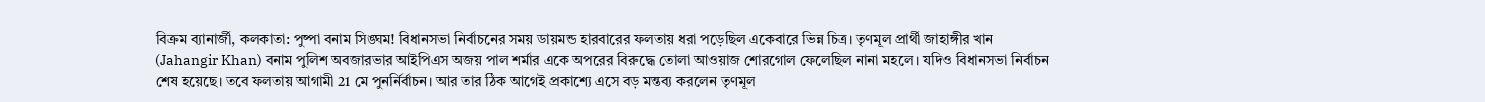বিক্রম ব্যানার্জী, কলকাতা: পুষ্পা বনাম সিঙ্ঘম! বিধানসভা নির্বাচনের সময় ডায়মন্ড হারবারের ফলতায় ধরা পড়েছিল একেবারে ভিন্ন চিত্র। তৃণমূল প্রার্থী জাহাঙ্গীর খান (Jahangir Khan) বনাম পুলিশ অবজারভার আইপিএস অজয় পাল শর্মার একে অপরের বিরুদ্ধে তোলা আওয়াজ শোরগোল ফেলেছিল নানা মহলে। যদিও বিধানসভা নির্বাচন শেষ হয়েছে। তবে ফলতায় আগামী 21 মে পুনর্নির্বাচন। আর তার ঠিক আগেই প্রকাশ্যে এসে বড় মন্তব্য করলেন তৃণমূল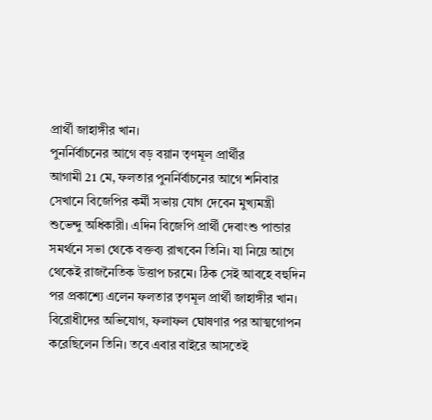প্রার্থী জাহাঙ্গীর খান।
পুনর্নির্বাচনের আগে বড় বয়ান তৃণমূল প্রার্থীর
আগামী 21 মে, ফলতার পুনর্নির্বাচনের আগে শনিবার সেখানে বিজেপির কর্মী সভায় যোগ দেবেন মুখ্যমন্ত্রী শুভেন্দু অধিকারী। এদিন বিজেপি প্রার্থী দেবাংশু পান্ডার সমর্থনে সভা থেকে বক্তব্য রাখবেন তিনি। যা নিয়ে আগে থেকেই রাজনৈতিক উত্তাপ চরমে। ঠিক সেই আবহে বহুদিন পর প্রকাশ্যে এলেন ফলতার তৃণমূল প্রার্থী জাহাঙ্গীর খান। বিরোধীদের অভিযোগ, ফলাফল ঘোষণার পর আত্মগোপন করেছিলেন তিনি। তবে এবার বাইরে আসতেই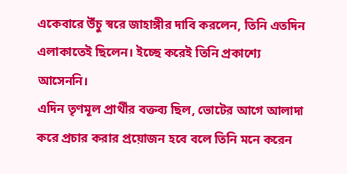একেবারে উঁচু স্বরে জাহাঙ্গীর দাবি করলেন, তিনি এতদিন এলাকাতেই ছিলেন। ইচ্ছে করেই তিনি প্রকাশ্যে আসেননি।
এদিন তৃণমূল প্রার্থীর বক্তব্য ছিল, ভোটের আগে আলাদা করে প্রচার করার প্রয়োজন হবে বলে তিনি মনে করেন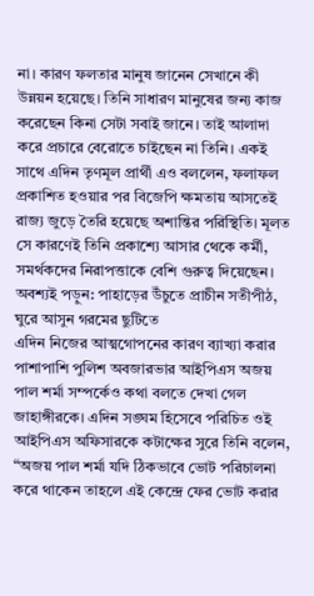না। কারণ ফলতার মানুষ জানেন সেখানে কী উন্নয়ন হয়েছে। তিনি সাধারণ মানুষের জন্য কাজ করেছেন কিনা সেটা সবাই জানে। তাই আলাদা করে প্রচারে বেরোতে চাইছেন না তিনি। একই সাথে এদিন তৃণমূল প্রার্থী এও বললেন, ফলাফল প্রকাশিত হওয়ার পর বিজেপি ক্ষমতায় আসতেই রাজ্য জুড়ে তৈরি হয়েছে অশান্তির পরিস্থিতি। মূলত সে কারণেই তিনি প্রকাশ্যে আসার থেকে কর্মী, সমর্থকদের নিরাপত্তাকে বেশি গুরুত্ব দিয়েছেন।
অবশ্যই পড়ুন: পাহাড়ের উঁচুতে প্রাচীন সতীপীঠ, ঘুরে আসুন গরমের ছুটিতে
এদিন নিজের আত্মগোপনের কারণ ব্যাখ্যা করার পাশাপাশি পুলিশ অবজারভার আইপিএস অজয় পাল শর্মা সম্পর্কেও কথা বলতে দেখা গেল জাহাঙ্গীরকে। এদিন সঙ্ঘম হিসেবে পরিচিত ওই আইপিএস অফিসারকে কটাক্ষের সুরে তিনি বলেন, “অজয় পাল শর্মা যদি ঠিকভাবে ভোট পরিচালনা করে থাকেন তাহলে এই কেন্দ্রে ফের ভোট করার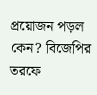প্রয়োজন পড়ল কেন? বিজেপির তরফে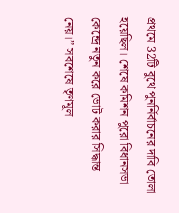প্রথমে 32টি বুথে পুনর্নির্বাচনের দাবি তোলা হয়েছিল। শেষে কমিশন পুরো বিধানসভা কেন্দ্রে নতুন করে ভোট করার সিদ্ধান্ত নেয়।” সবশেষে তৃণমূল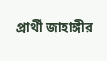প্রার্থী জাহাঙ্গীর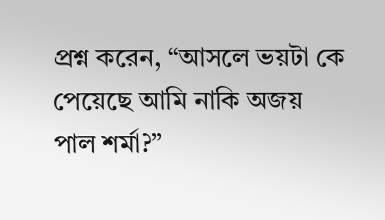প্রশ্ন করেন, “আসলে ভয়টা কে পেয়েছে আমি নাকি অজয় পাল শর্মা?”